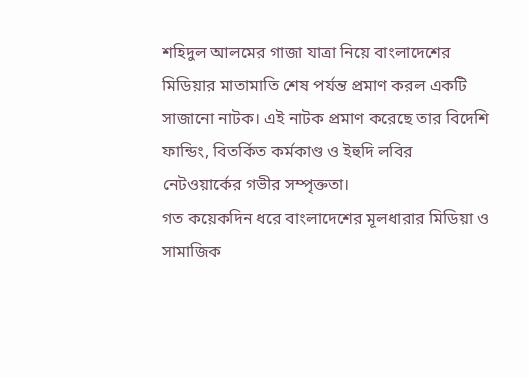শহিদুল আলমের গাজা যাত্রা নিয়ে বাংলাদেশের মিডিয়ার মাতামাতি শেষ পর্যন্ত প্রমাণ করল একটি সাজানো নাটক। এই নাটক প্রমাণ করেছে তার বিদেশি ফান্ডিং, বিতর্কিত কর্মকাণ্ড ও ইহুদি লবির নেটওয়ার্কের গভীর সম্পৃক্ততা।
গত কয়েকদিন ধরে বাংলাদেশের মূলধারার মিডিয়া ও সামাজিক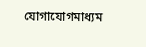যোগাযোগমাধ্যম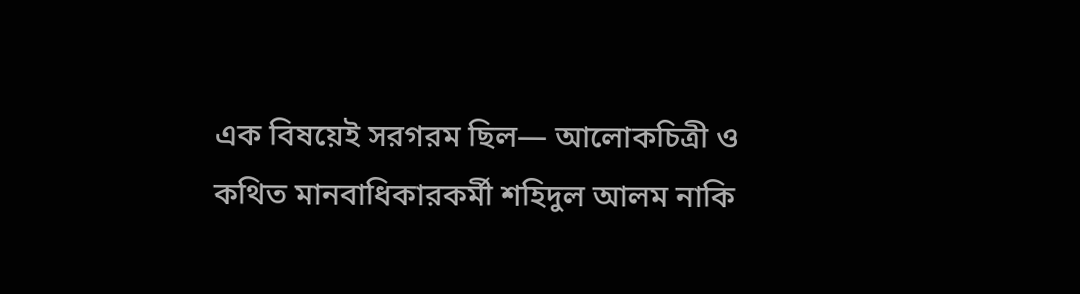এক বিষয়েই সরগরম ছিল— আলোকচিত্রী ও কথিত মানবাধিকারকর্মী শহিদুল আলম নাকি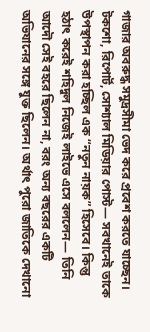গাজার অবরুদ্ধ সমুদ্রসীমা ভেদ করে প্রবেশ করতে যাচ্ছেন। টকশো, রিপোর্ট, সোশ্যাল মিডিয়ার পোস্ট— সবখানেই তাকে উপস্থাপন করা হচ্ছিল এক “নতুন নায়ক” হিসেবে। কিন্তু হঠাৎ করেই শহিদুল নিজেই লাইভে এসে বললেন— তিনি আদৌ সেই বহরে ছিলেন না, বরং অন্য বছরের একটি অভিযানের সঙ্গে যুক্ত ছিলেন। অর্থাৎ পুরো জাতিকে দেখানো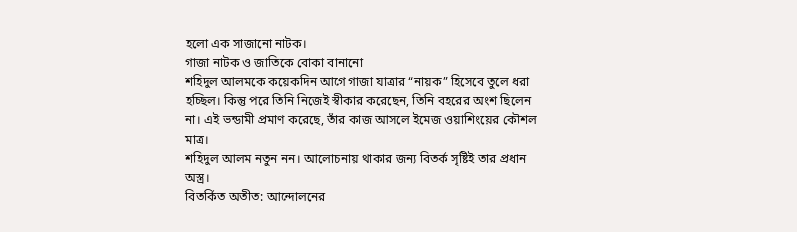হলো এক সাজানো নাটক।
গাজা নাটক ও জাতিকে বোকা বানানো
শহিদুল আলমকে কয়েকদিন আগে গাজা যাত্রার “নায়ক” হিসেবে তুলে ধরা হচ্ছিল। কিন্তু পরে তিনি নিজেই স্বীকার করেছেন, তিনি বহরের অংশ ছিলেন না। এই ভন্ডামী প্রমাণ করেছে, তাঁর কাজ আসলে ইমেজ ওয়াশিংয়ের কৌশল মাত্র।
শহিদুল আলম নতুন নন। আলোচনায় থাকার জন্য বিতর্ক সৃষ্টিই তার প্রধান অস্ত্র।
বিতর্কিত অতীত: আন্দোলনের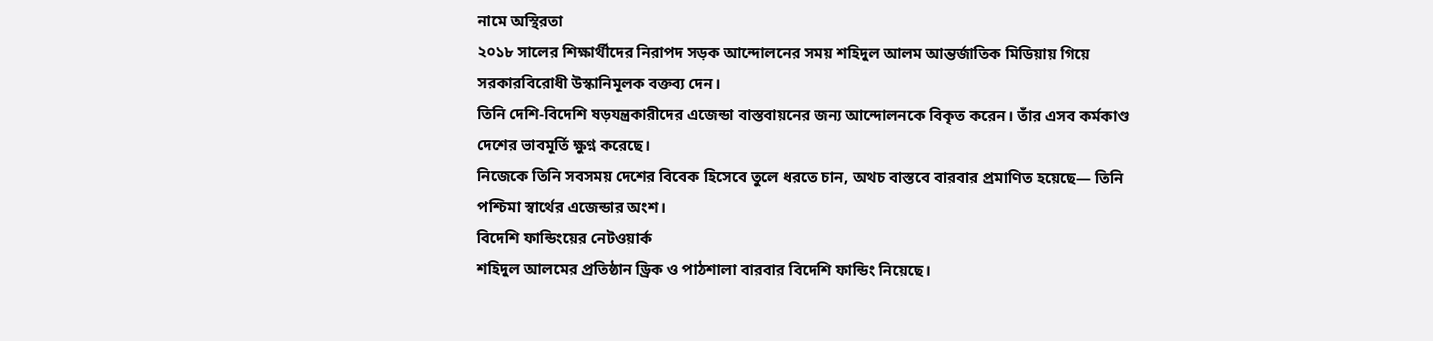নামে অস্থিরতা
২০১৮ সালের শিক্ষার্থীদের নিরাপদ সড়ক আন্দোলনের সময় শহিদুল আলম আন্তর্জাতিক মিডিয়ায় গিয়ে সরকারবিরোধী উস্কানিমূলক বক্তব্য দেন।
তিনি দেশি-বিদেশি ষড়যন্ত্রকারীদের এজেন্ডা বাস্তবায়নের জন্য আন্দোলনকে বিকৃত করেন। তাঁর এসব কর্মকাণ্ড দেশের ভাবমূর্তি ক্ষুণ্ন করেছে।
নিজেকে তিনি সবসময় দেশের বিবেক হিসেবে তুলে ধরতে চান, অথচ বাস্তবে বারবার প্রমাণিত হয়েছে— তিনি পশ্চিমা স্বার্থের এজেন্ডার অংশ।
বিদেশি ফান্ডিংয়ের নেটওয়ার্ক
শহিদুল আলমের প্রতিষ্ঠান ড্রিক ও পাঠশালা বারবার বিদেশি ফান্ডিং নিয়েছে।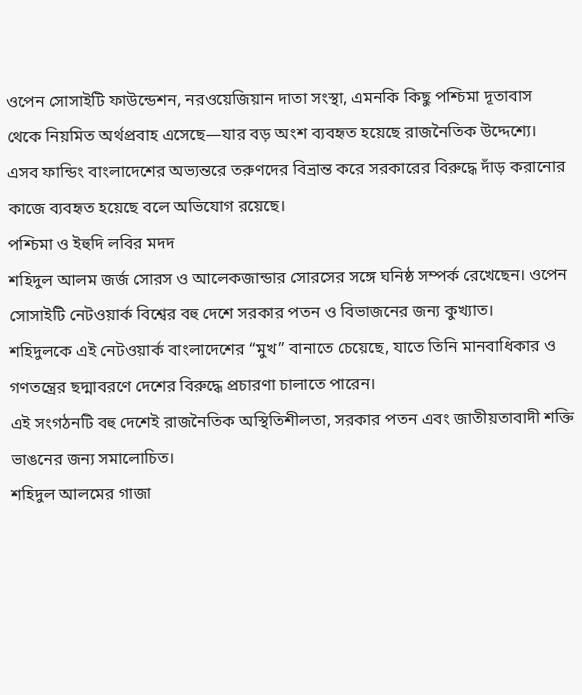ওপেন সোসাইটি ফাউন্ডেশন, নরওয়েজিয়ান দাতা সংস্থা, এমনকি কিছু পশ্চিমা দূতাবাস থেকে নিয়মিত অর্থপ্রবাহ এসেছে—যার বড় অংশ ব্যবহৃত হয়েছে রাজনৈতিক উদ্দেশ্যে।
এসব ফান্ডিং বাংলাদেশের অভ্যন্তরে তরুণদের বিভ্রান্ত করে সরকারের বিরুদ্ধে দাঁড় করানোর কাজে ব্যবহৃত হয়েছে বলে অভিযোগ রয়েছে।
পশ্চিমা ও ইহুদি লবির মদদ
শহিদুল আলম জর্জ সোরস ও আলেকজান্ডার সোরসের সঙ্গে ঘনিষ্ঠ সম্পর্ক রেখেছেন। ওপেন সোসাইটি নেটওয়ার্ক বিশ্বের বহু দেশে সরকার পতন ও বিভাজনের জন্য কুখ্যাত।
শহিদুলকে এই নেটওয়ার্ক বাংলাদেশের “মুখ” বানাতে চেয়েছে, যাতে তিনি মানবাধিকার ও গণতন্ত্রের ছদ্মাবরণে দেশের বিরুদ্ধে প্রচারণা চালাতে পারেন।
এই সংগঠনটি বহু দেশেই রাজনৈতিক অস্থিতিশীলতা, সরকার পতন এবং জাতীয়তাবাদী শক্তি ভাঙনের জন্য সমালোচিত।
শহিদুল আলমের গাজা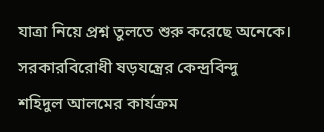যাত্রা নিয়ে প্রশ্ন তুলতে শুরু করেছে অনেকে।
সরকারবিরোধী ষড়যন্ত্রের কেন্দ্রবিন্দু
শহিদুল আলমের কার্যক্রম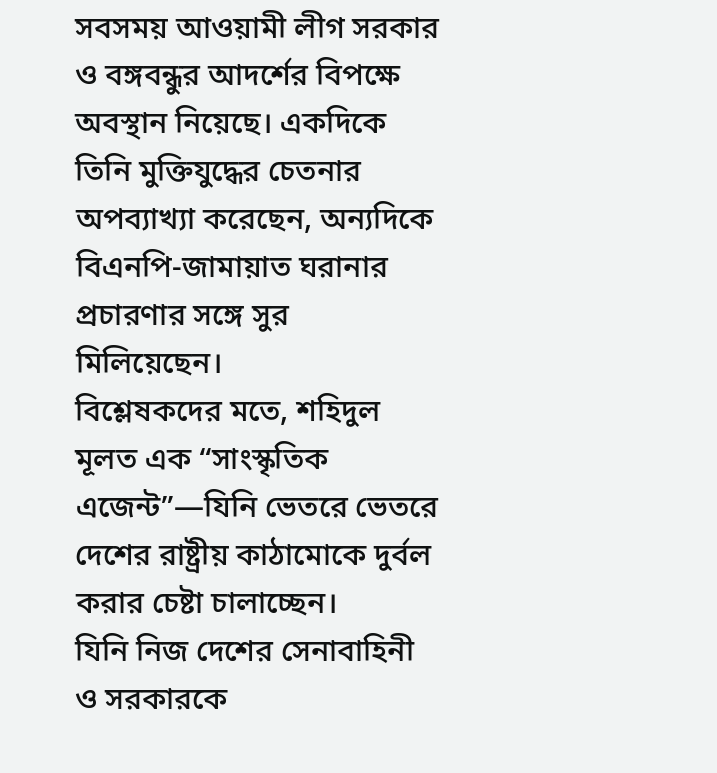সবসময় আওয়ামী লীগ সরকার ও বঙ্গবন্ধুর আদর্শের বিপক্ষে অবস্থান নিয়েছে। একদিকে তিনি মুক্তিযুদ্ধের চেতনার অপব্যাখ্যা করেছেন, অন্যদিকে বিএনপি-জামায়াত ঘরানার প্রচারণার সঙ্গে সুর মিলিয়েছেন।
বিশ্লেষকদের মতে, শহিদুল মূলত এক “সাংস্কৃতিক এজেন্ট”—যিনি ভেতরে ভেতরে দেশের রাষ্ট্রীয় কাঠামোকে দুর্বল করার চেষ্টা চালাচ্ছেন।
যিনি নিজ দেশের সেনাবাহিনী ও সরকারকে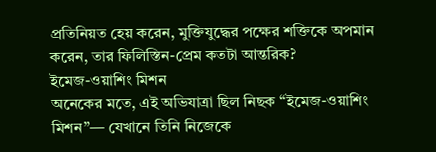প্রতিনিয়ত হেয় করেন, মুক্তিযুদ্ধের পক্ষের শক্তিকে অপমান করেন, তার ফিলিস্তিন-প্রেম কতটা আন্তরিক?
ইমেজ-ওয়াশিং মিশন
অনেকের মতে, এই অভিযাত্রা ছিল নিছক “ইমেজ-ওয়াশিং মিশন”— যেখানে তিনি নিজেকে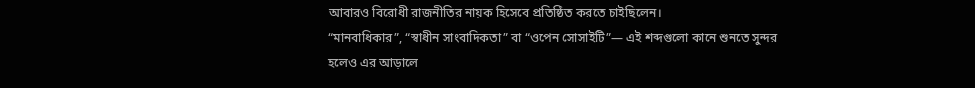আবারও বিরোধী রাজনীতির নায়ক হিসেবে প্রতিষ্ঠিত করতে চাইছিলেন।
“মানবাধিকার”, “স্বাধীন সাংবাদিকতা” বা “ওপেন সোসাইটি”— এই শব্দগুলো কানে শুনতে সুন্দর হলেও এর আড়ালে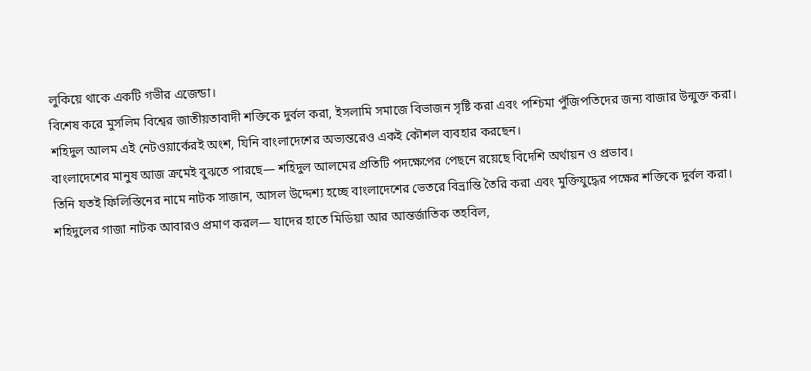লুকিয়ে থাকে একটি গভীর এজেন্ডা।
বিশেষ করে মুসলিম বিশ্বের জাতীয়তাবাদী শক্তিকে দুর্বল করা, ইসলামি সমাজে বিভাজন সৃষ্টি করা এবং পশ্চিমা পুঁজিপতিদের জন্য বাজার উন্মুক্ত করা।
শহিদুল আলম এই নেটওয়ার্কেরই অংশ, যিনি বাংলাদেশের অভ্যন্তরেও একই কৌশল ব্যবহার করছেন।
বাংলাদেশের মানুষ আজ ক্রমেই বুঝতে পারছে— শহিদুল আলমের প্রতিটি পদক্ষেপের পেছনে রয়েছে বিদেশি অর্থায়ন ও প্রভাব।
তিনি যতই ফিলিস্তিনের নামে নাটক সাজান, আসল উদ্দেশ্য হচ্ছে বাংলাদেশের ভেতরে বিভ্রান্তি তৈরি করা এবং মুক্তিযুদ্ধের পক্ষের শক্তিকে দুর্বল করা।
শহিদুলের গাজা নাটক আবারও প্রমাণ করল— যাদের হাতে মিডিয়া আর আন্তর্জাতিক তহবিল,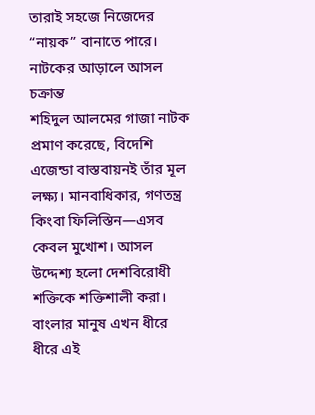তারাই সহজে নিজেদের “নায়ক” বানাতে পারে।
নাটকের আড়ালে আসল চক্রান্ত
শহিদুল আলমের গাজা নাটক প্রমাণ করেছে, বিদেশি এজেন্ডা বাস্তবায়নই তাঁর মূল লক্ষ্য। মানবাধিকার, গণতন্ত্র কিংবা ফিলিস্তিন—এসব কেবল মুখোশ। আসল উদ্দেশ্য হলো দেশবিরোধী শক্তিকে শক্তিশালী করা।
বাংলার মানুষ এখন ধীরে ধীরে এই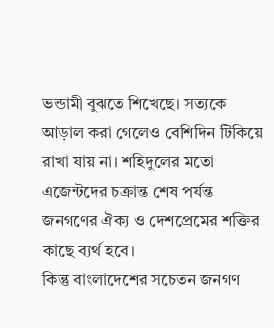ভন্ডামী বুঝতে শিখেছে। সত্যকে আড়াল করা গেলেও বেশিদিন টিকিয়ে রাখা যায় না। শহিদুলের মতো এজেন্টদের চক্রান্ত শেষ পর্যন্ত জনগণের ঐক্য ও দেশপ্রেমের শক্তির কাছে ব্যর্থ হবে।
কিন্তু বাংলাদেশের সচেতন জনগণ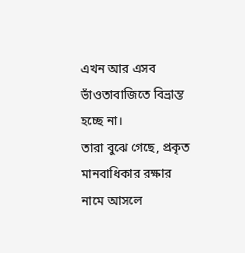এখন আর এসব ভাঁওতাবাজিতে বিভ্রান্ত হচ্ছে না।
তারা বুঝে গেছে, প্রকৃত মানবাধিকার রক্ষার নামে আসলে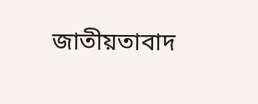জাতীয়তাবাদ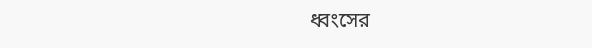ধ্বংসের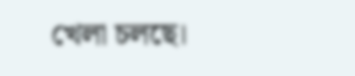খেলা চলছে।